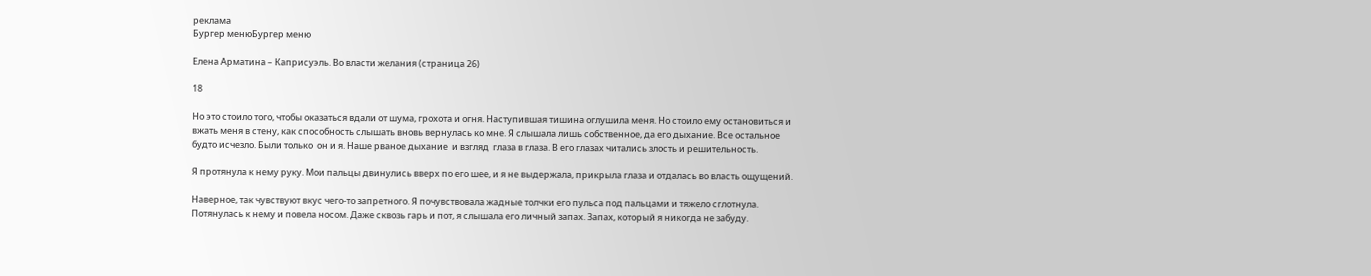реклама
Бургер менюБургер меню

Елена Арматина – Каприсуэль. Во власти желания (страница 26)

18

Но это стоило того, чтобы оказаться вдали от шума, грохота и огня. Наступившая тишина оглушила меня. Но стоило ему остановиться и вжать меня в стену, как способность слышать вновь вернулась ко мне. Я слышала лишь собственное, да его дыхание. Все остальное будто исчезло. Были только  он и я. Наше рваное дыхание  и взгляд  глаза в глаза. В его глазах читались злость и решительность.

Я протянула к нему руку. Мои пальцы двинулись вверх по его шее, и я не выдержала, прикрыла глаза и отдалась во власть ощущений.

Наверное, так чувствуют вкус чего-то запретного. Я почувствовала жадные толчки его пульса под пальцами и тяжело сглотнула. Потянулась к нему и повела носом. Даже сквозь гарь и пот, я слышала его личный запах. Запах, который я никогда не забуду.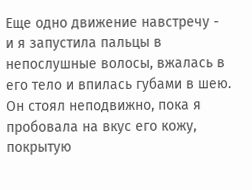Еще одно движение навстречу -  и я запустила пальцы в непослушные волосы, вжалась в его тело и впилась губами в шею. Он стоял неподвижно, пока я пробовала на вкус его кожу, покрытую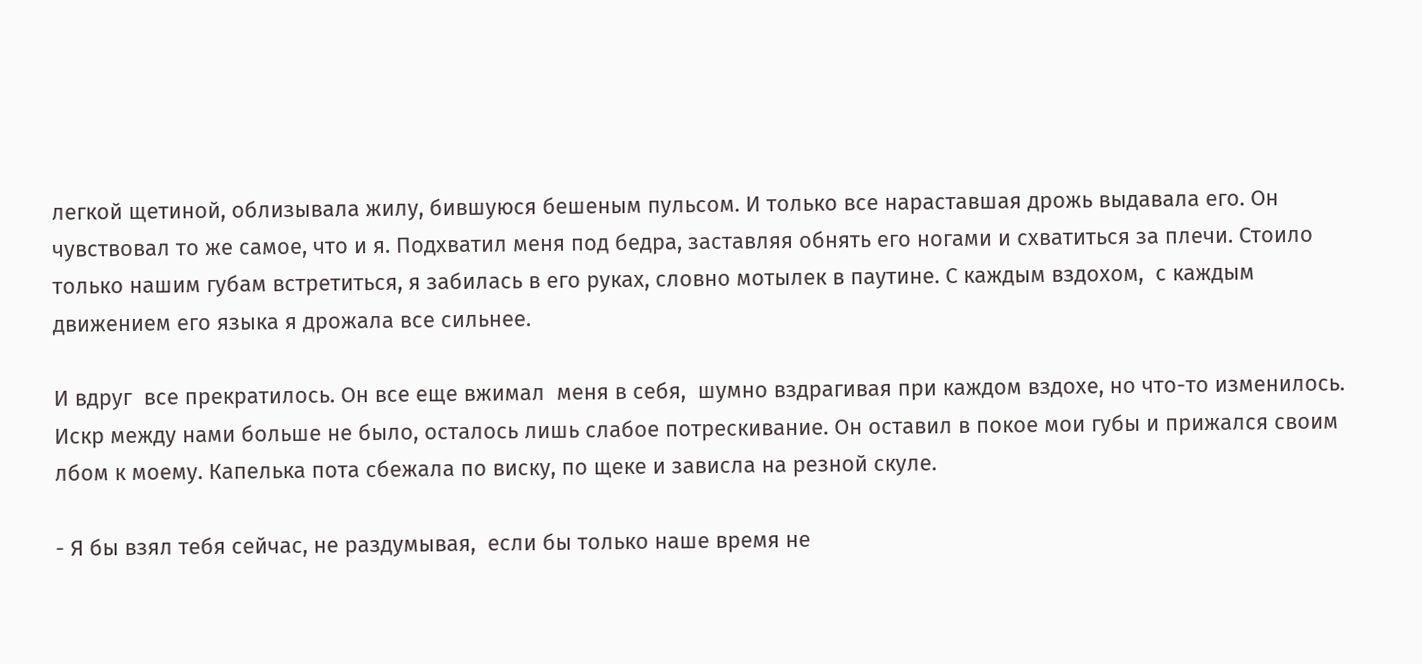легкой щетиной, облизывала жилу, бившуюся бешеным пульсом. И только все нараставшая дрожь выдавала его. Он чувствовал то же самое, что и я. Подхватил меня под бедра, заставляя обнять его ногами и схватиться за плечи. Стоило только нашим губам встретиться, я забилась в его руках, словно мотылек в паутине. С каждым вздохом,  с каждым движением его языка я дрожала все сильнее.

И вдруг  все прекратилось. Он все еще вжимал  меня в себя,  шумно вздрагивая при каждом вздохе, но что-то изменилось.  Искр между нами больше не было, осталось лишь слабое потрескивание. Он оставил в покое мои губы и прижался своим лбом к моему. Капелька пота сбежала по виску, по щеке и зависла на резной скуле.

- Я бы взял тебя сейчас, не раздумывая,  если бы только наше время не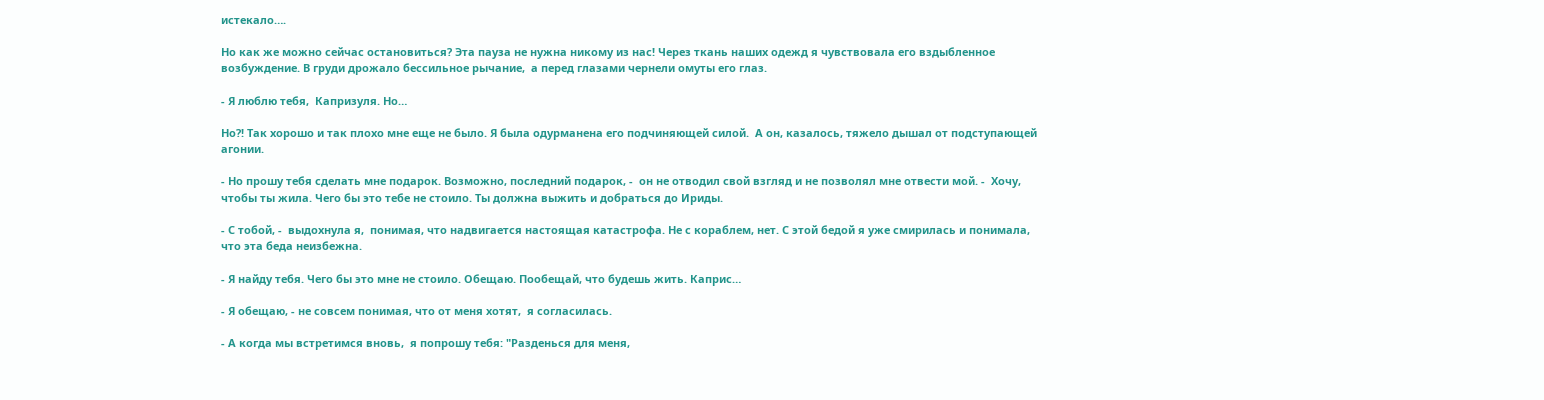истекало….

Но как же можно сейчас остановиться? Эта пауза не нужна никому из нас! Через ткань наших одежд я чувствовала его вздыбленное возбуждение. В груди дрожало бессильное рычание,  а перед глазами чернели омуты его глаз.

- Я люблю тебя,  Капризуля. Но…

Но?! Так хорошо и так плохо мне еще не было. Я была одурманена его подчиняющей силой.  А он, казалось, тяжело дышал от подступающей агонии.

- Но прошу тебя сделать мне подарок. Возможно, последний подарок, -  он не отводил свой взгляд и не позволял мне отвести мой. -  Хочу, чтобы ты жила. Чего бы это тебе не стоило. Ты должна выжить и добраться до Ириды.

- С тобой, -  выдохнула я,  понимая, что надвигается настоящая катастрофа. Не с кораблем, нет. С этой бедой я уже смирилась и понимала, что эта беда неизбежна.

- Я найду тебя. Чего бы это мне не стоило. Обещаю. Пообещай, что будешь жить. Каприс…

- Я обещаю, - не совсем понимая, что от меня хотят,  я согласилась.

- А когда мы встретимся вновь,  я попрошу тебя: "Разденься для меня,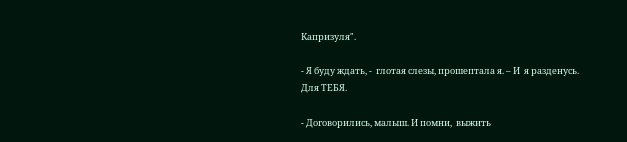Капризуля".

- Я буду ждать, -  глотая слезы, прошептала я. – И  я разденусь. Для ТЕБЯ.

- Договорились, малыш. И помни,  выжить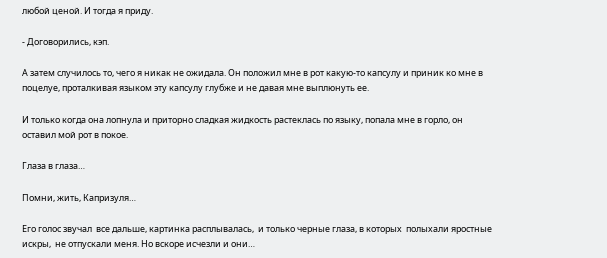любой ценой. И тогда я приду.

- Договорились, кэп.

А затем случилось то, чего я никак не ожидала. Он положил мне в рот какую-то капсулу и приник ко мне в поцелуе, проталкивая языком эту капсулу глубже и не давая мне выплюнуть ее.

И только когда она лопнула и приторно сладкая жидкость растеклась по языку, попала мне в горло, он оставил мой рот в покое.

Глаза в глаза…

Помни, жить, Капризуля…

Его голос звучал  все дальше, картинка расплывалась,  и только черные глаза, в которых  полыхали яростные искры,  не отпускали меня. Но вскоре исчезли и они…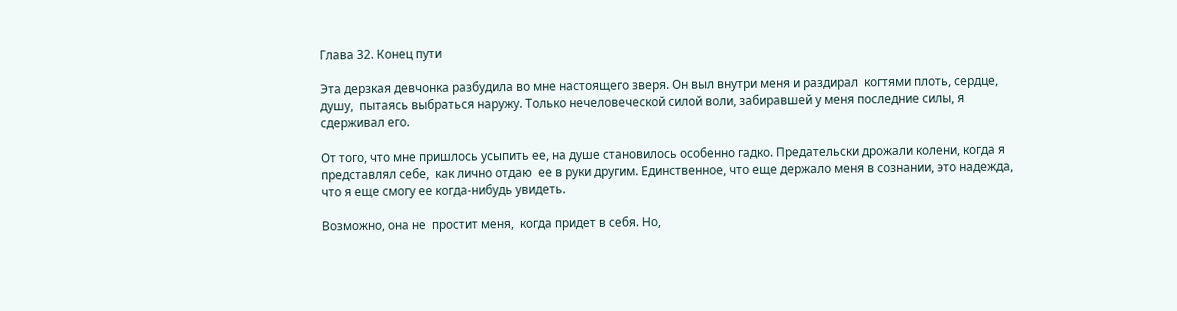Глава 32. Конец пути

Эта дерзкая девчонка разбудила во мне настоящего зверя. Он выл внутри меня и раздирал  когтями плоть, сердце,  душу,  пытаясь выбраться наружу. Только нечеловеческой силой воли, забиравшей у меня последние силы, я сдерживал его.

От того, что мне пришлось усыпить ее, на душе становилось особенно гадко. Предательски дрожали колени, когда я представлял себе,  как лично отдаю  ее в руки другим. Единственное, что еще держало меня в сознании, это надежда, что я еще смогу ее когда-нибудь увидеть.

Возможно, она не  простит меня,  когда придет в себя. Но,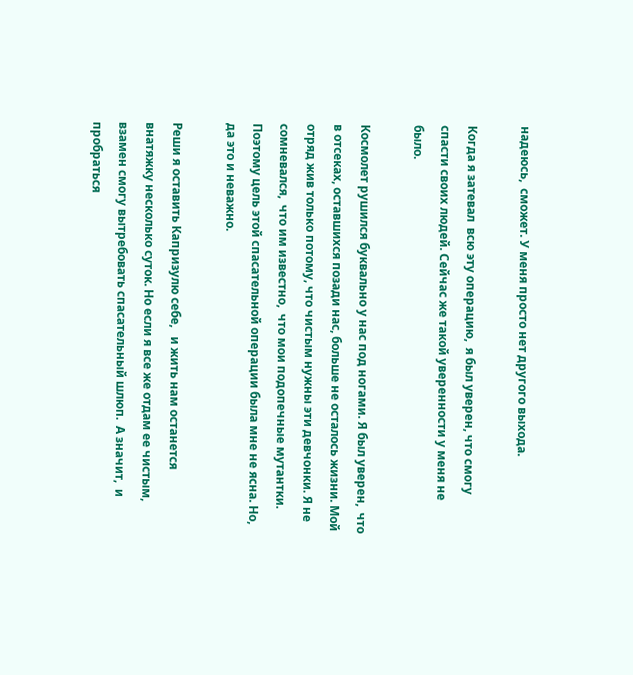надеюсь,  сможет. У меня просто нет другого выхода.

Когда я затевал  всю эту операцию,  я был уверен, что смогу спасти своих людей. Сейчас же такой уверенности у меня не было.

Космолет рушился буквально у нас под ногами. Я был уверен,  что в отсеках, оставшихся позади нас, больше не осталось жизни. Мой отряд жив только потому, что чистым нужны эти девчонки. Я не сомневался,  что им известно,  что мои подопечные мутантки. Поэтому цель этой спасательной операции была мне не ясна. Но,  да это и неважно.

Реши я оставить Капризулю себе,   и жить нам останется   внатяжку несколько суток. Но если я все же отдам ее чистым,  взамен смогу вытребовать спасательный шлюп.  А значит,  и пробраться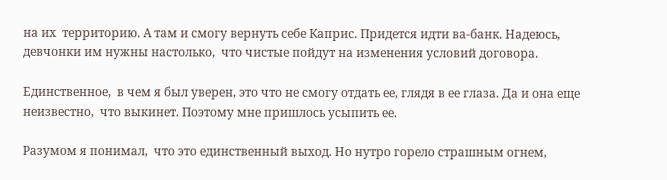на их  территорию. А там и смогу вернуть себе Каприс. Придется идти ва-банк. Надеюсь, девчонки им нужны настолько,  что чистые пойдут на изменения условий договора.

Единственное,  в чем я был уверен, это что не смогу отдать ее, глядя в ее глаза. Да и она еще неизвестно,  что выкинет. Поэтому мне пришлось усыпить ее.

Разумом я понимал,  что это единственный выход. Но нутро горело страшным огнем,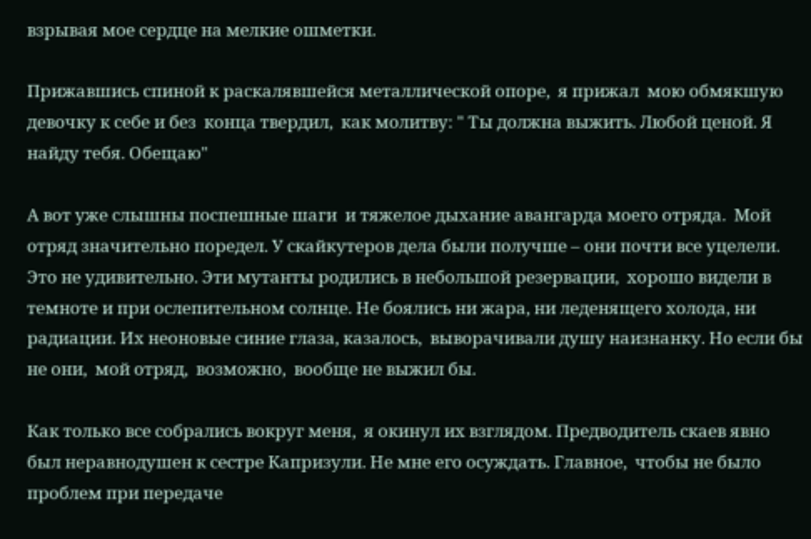взрывая мое сердце на мелкие ошметки.

Прижавшись спиной к раскалявшейся металлической опоре,  я прижал  мою обмякшую  девочку к себе и без  конца твердил,  как молитву: " Ты должна выжить. Любой ценой. Я найду тебя. Обещаю"

А вот уже слышны поспешные шаги  и тяжелое дыхание авангарда моего отряда.  Мой отряд значительно поредел. У скайкутеров дела были получше – они почти все уцелели. Это не удивительно. Эти мутанты родились в небольшой резервации,  хорошо видели в темноте и при ослепительном солнце. Не боялись ни жара, ни леденящего холода, ни радиации. Их неоновые синие глаза, казалось,  выворачивали душу наизнанку. Но если бы не они,  мой отряд,  возможно,  вообще не выжил бы.

Как только все собрались вокруг меня,  я окинул их взглядом. Предводитель скаев явно был неравнодушен к сестре Капризули. Не мне его осуждать. Главное,  чтобы не было проблем при передаче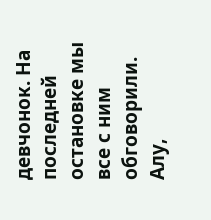девчонок. На последней остановке мы все с ним обговорили. Алу,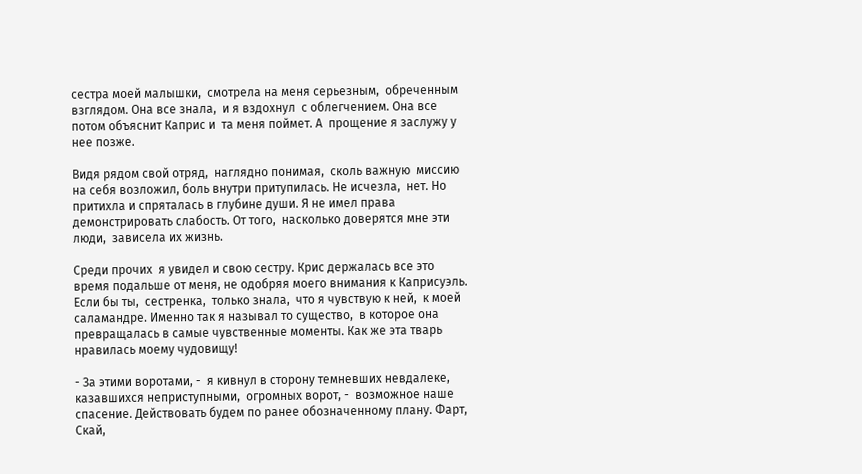сестра моей малышки,  смотрела на меня серьезным,  обреченным взглядом. Она все знала,  и я вздохнул  с облегчением. Она все потом объяснит Каприс и  та меня поймет. А  прощение я заслужу у нее позже.

Видя рядом свой отряд,  наглядно понимая,  сколь важную  миссию на себя возложил, боль внутри притупилась. Не исчезла,  нет. Но притихла и спряталась в глубине души. Я не имел права демонстрировать слабость. От того,  насколько доверятся мне эти люди,  зависела их жизнь.

Среди прочих  я увидел и свою сестру. Крис держалась все это время подальше от меня, не одобряя моего внимания к Каприсуэль. Если бы ты,  сестренка,  только знала,  что я чувствую к ней,  к моей саламандре. Именно так я называл то существо,  в которое она превращалась в самые чувственные моменты. Как же эта тварь нравилась моему чудовищу!

- За этими воротами, -  я кивнул в сторону темневших невдалеке,  казавшихся неприступными,  огромных ворот, -  возможное наше спасение. Действовать будем по ранее обозначенному плану. Фарт,  Скай,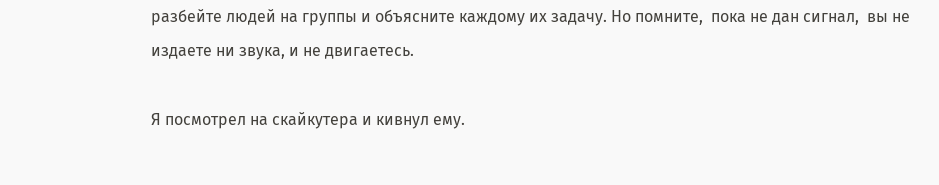разбейте людей на группы и объясните каждому их задачу. Но помните,  пока не дан сигнал,  вы не издаете ни звука, и не двигаетесь.

Я посмотрел на скайкутера и кивнул ему.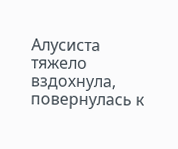Алусиста тяжело вздохнула,  повернулась к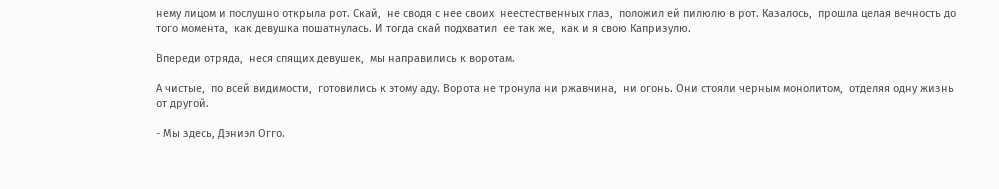нему лицом и послушно открыла рот. Скай,  не сводя с нее своих  неестественных глаз,  положил ей пилюлю в рот. Казалось,  прошла целая вечность до того момента,  как девушка пошатнулась. И тогда скай подхватил  ее так же,  как и я свою Капризулю.

Впереди отряда,  неся спящих девушек,  мы направились к воротам.

А чистые,  по всей видимости,  готовились к этому аду. Ворота не тронула ни ржавчина,  ни огонь. Они стояли черным монолитом,  отделяя одну жизнь от другой.

- Мы здесь, Дэниэл Огго.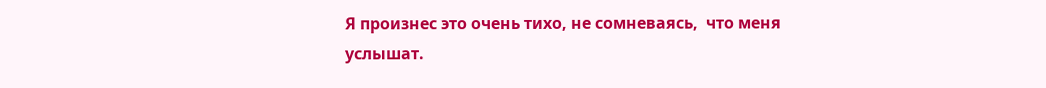Я произнес это очень тихо, не сомневаясь,  что меня услышат.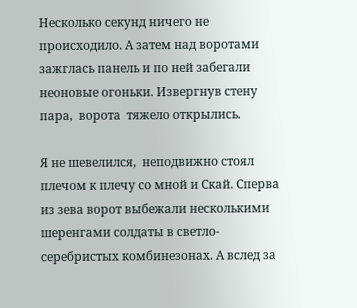Несколько секунд ничего не происходило. А затем над воротами зажглась панель и по ней забегали неоновые огоньки. Извергнув стену пара,  ворота  тяжело открылись.

Я не шевелился,  неподвижно стоял плечом к плечу со мной и Скай. Сперва из зева ворот выбежали несколькими шеренгами солдаты в светло-серебристых комбинезонах. А вслед за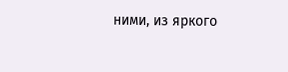ними, из яркого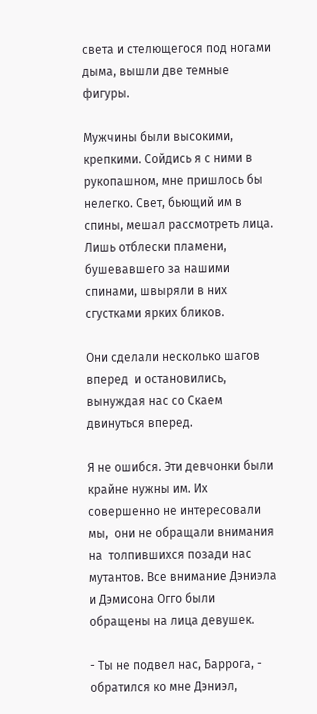света и стелющегося под ногами дыма, вышли две темные фигуры.

Мужчины были высокими, крепкими. Сойдись я с ними в рукопашном, мне пришлось бы нелегко. Свет, бьющий им в спины, мешал рассмотреть лица. Лишь отблески пламени,  бушевавшего за нашими спинами, швыряли в них сгустками ярких бликов.

Они сделали несколько шагов вперед  и остановились,  вынуждая нас со Скаем двинуться вперед.

Я не ошибся. Эти девчонки были крайне нужны им. Их совершенно не интересовали мы,  они не обращали внимания на  толпившихся позади нас мутантов. Все внимание Дэниэла и Дэмисона Огго были обращены на лица девушек.

- Ты не подвел нас, Баррога, -  обратился ко мне Дэниэл,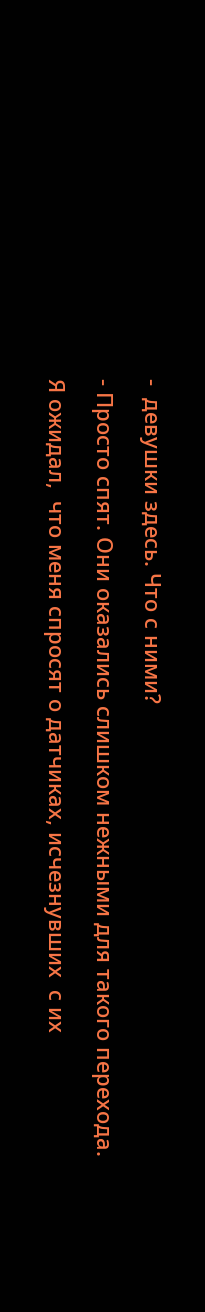-  девушки здесь. Что с ними?

- Просто спят. Они оказались слишком нежными для такого перехода.

Я ожидал,  что меня спросят о датчиках, исчезнувших  с их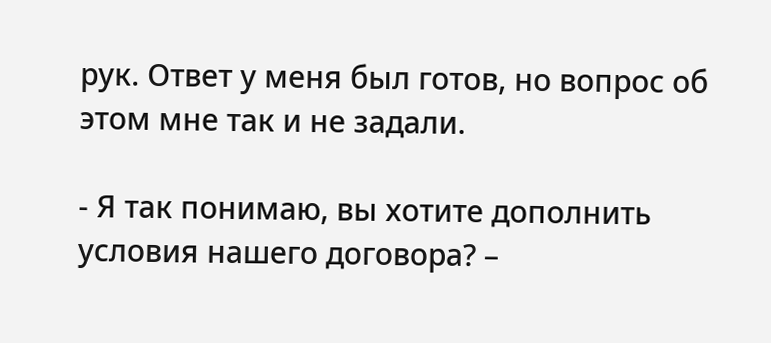рук. Ответ у меня был готов, но вопрос об этом мне так и не задали.

- Я так понимаю, вы хотите дополнить условия нашего договора? –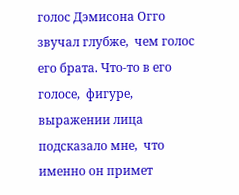голос Дэмисона Огго звучал глубже,  чем голос его брата. Что-то в его голосе,  фигуре,  выражении лица подсказало мне,  что именно он примет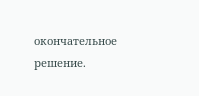окончательное решение.